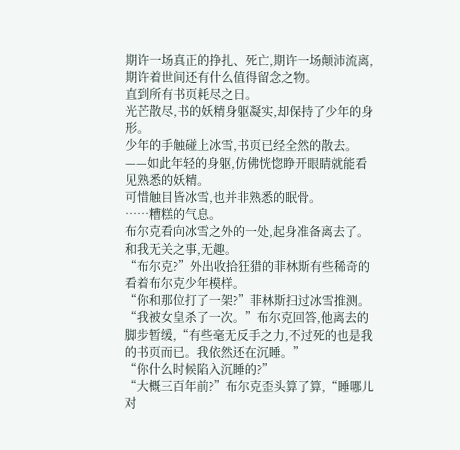期许一场真正的挣扎、死亡,期许一场颠沛流离,期许着世间还有什么值得留念之物。
直到所有书页耗尽之日。
光芒散尽,书的妖精身躯凝实,却保持了少年的身形。
少年的手触碰上冰雪,书页已经全然的散去。
——如此年轻的身躯,仿佛恍惚睁开眼睛就能看见熟悉的妖精。
可惜触目皆冰雪,也并非熟悉的眠骨。
……糟糕的气息。
布尔克看向冰雪之外的一处,起身准备离去了。
和我无关之事,无趣。
“布尔克?”外出收拾狂猎的菲林斯有些稀奇的看着布尔克少年模样。
“你和那位打了一架?”菲林斯扫过冰雪推测。
“我被女皇杀了一次。”布尔克回答,他离去的脚步暂缓,“有些毫无反手之力,不过死的也是我的书页而已。我依然还在沉睡。”
“你什么时候陷入沉睡的?”
“大概三百年前?”布尔克歪头算了算,“睡哪儿对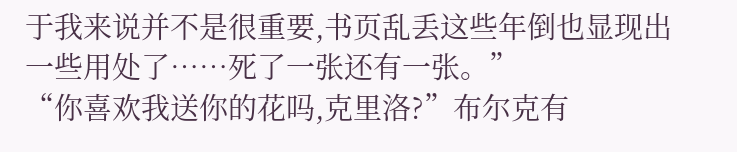于我来说并不是很重要,书页乱丢这些年倒也显现出一些用处了……死了一张还有一张。”
“你喜欢我送你的花吗,克里洛?”布尔克有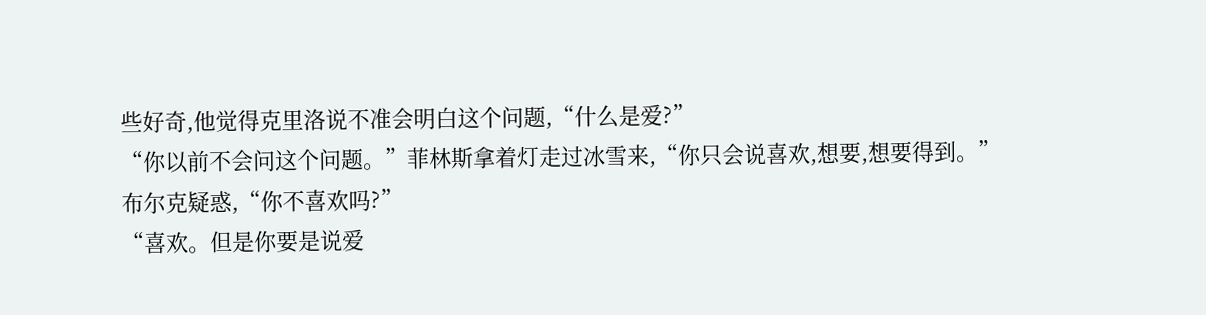些好奇,他觉得克里洛说不准会明白这个问题,“什么是爱?”
“你以前不会问这个问题。”菲林斯拿着灯走过冰雪来,“你只会说喜欢,想要,想要得到。”
布尔克疑惑,“你不喜欢吗?”
“喜欢。但是你要是说爱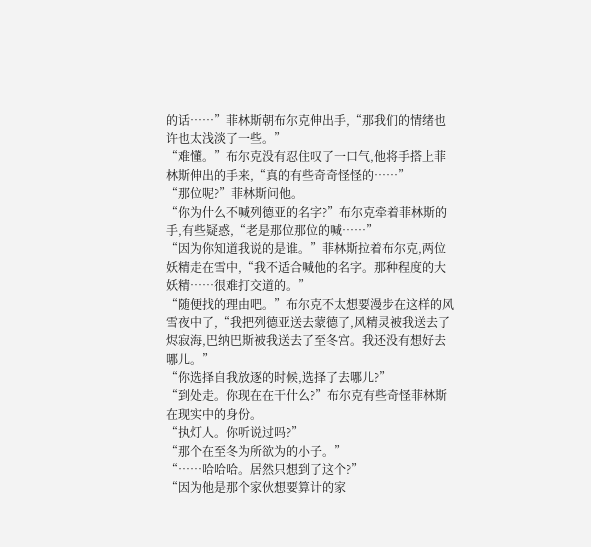的话……”菲林斯朝布尔克伸出手,“那我们的情绪也许也太浅淡了一些。”
“难懂。”布尔克没有忍住叹了一口气,他将手搭上菲林斯伸出的手来,“真的有些奇奇怪怪的……”
“那位呢?”菲林斯问他。
“你为什么不喊列德亚的名字?”布尔克牵着菲林斯的手,有些疑惑,“老是那位那位的喊……”
“因为你知道我说的是谁。”菲林斯拉着布尔克,两位妖精走在雪中,“我不适合喊他的名字。那种程度的大妖精……很难打交道的。”
“随便找的理由吧。”布尔克不太想要漫步在这样的风雪夜中了,“我把列德亚送去蒙德了,风精灵被我送去了烬寂海,巴纳巴斯被我送去了至冬宫。我还没有想好去哪儿。”
“你选择自我放逐的时候,选择了去哪儿?”
“到处走。你现在在干什么?”布尔克有些奇怪菲林斯在现实中的身份。
“执灯人。你听说过吗?”
“那个在至冬为所欲为的小子。”
“……哈哈哈。居然只想到了这个?”
“因为他是那个家伙想要算计的家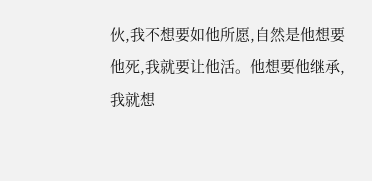伙,我不想要如他所愿,自然是他想要他死,我就要让他活。他想要他继承,我就想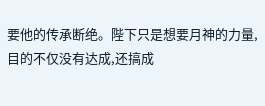要他的传承断绝。陛下只是想要月神的力量,目的不仅没有达成,还搞成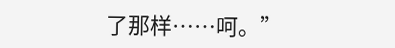了那样……呵。”